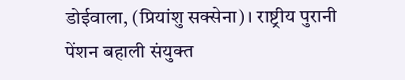डोईवाला, (प्रियांशु सक्सेना)। राष्ट्रीय पुरानी पेंशन बहाली संयुक्त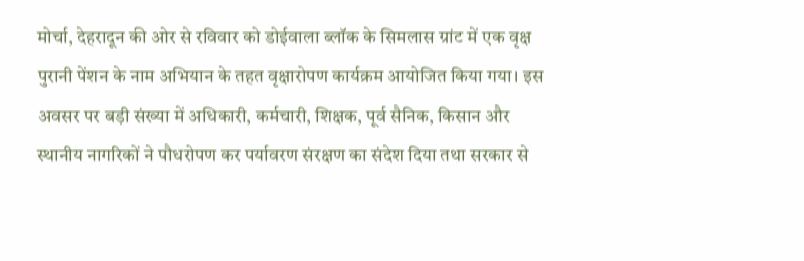मोर्चा, देहरादून की ओर से रविवार को डोईवाला ब्लॉक के सिमलास ग्रांट में एक वृक्ष पुरानी पेंशन के नाम अभियान के तहत वृक्षारोपण कार्यक्रम आयोजित किया गया। इस अवसर पर बड़ी संख्या में अधिकारी, कर्मचारी, शिक्षक, पूर्व सैनिक, किसान और स्थानीय नागरिकों ने पौधरोपण कर पर्यावरण संरक्षण का संदेश दिया तथा सरकार से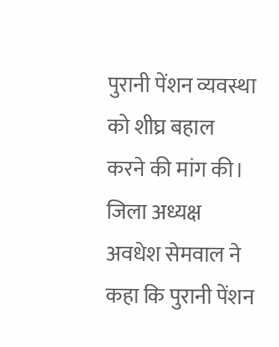पुरानी पेंशन व्यवस्था को शीघ्र बहाल करने की मांग की।
जिला अध्यक्ष अवधेश सेमवाल ने कहा कि पुरानी पेंशन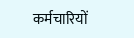कर्मचारियों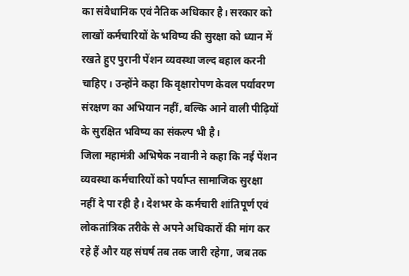का संवैधानिक एवं नैतिक अधिकार है। सरकार को लाखों कर्मचारियों के भविष्य की सुरक्षा को ध्यान में रखते हुए पुरानी पेंशन व्यवस्था जल्द बहाल करनी चाहिए। उन्होंने कहा कि वृक्षारोपण केवल पर्यावरण संरक्षण का अभियान नहीं, बल्कि आने वाली पीढ़ियों के सुरक्षित भविष्य का संकल्प भी है।
जिला महामंत्री अभिषेक नवानी ने कहा कि नई पेंशन व्यवस्था कर्मचारियों को पर्याप्त सामाजिक सुरक्षा नहीं दे पा रही है। देशभर के कर्मचारी शांतिपूर्ण एवं लोकतांत्रिक तरीके से अपने अधिकारों की मांग कर रहे हैं और यह संघर्ष तब तक जारी रहेगा, जब तक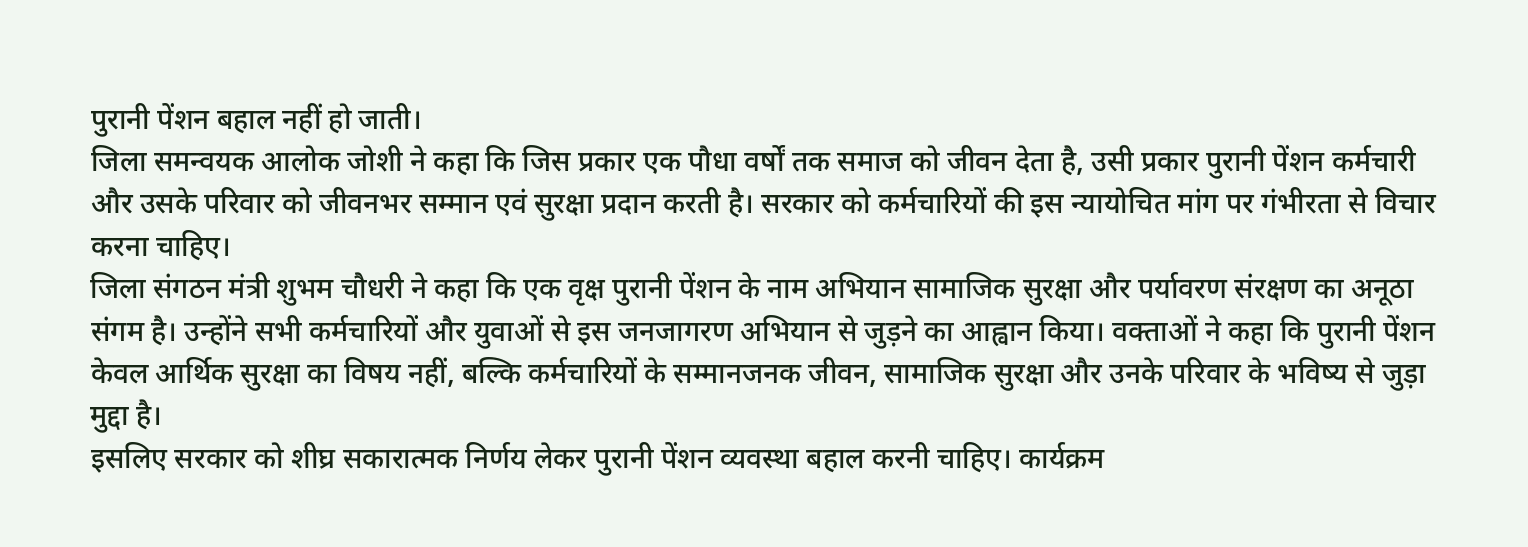पुरानी पेंशन बहाल नहीं हो जाती।
जिला समन्वयक आलोक जोशी ने कहा कि जिस प्रकार एक पौधा वर्षों तक समाज को जीवन देता है, उसी प्रकार पुरानी पेंशन कर्मचारी और उसके परिवार को जीवनभर सम्मान एवं सुरक्षा प्रदान करती है। सरकार को कर्मचारियों की इस न्यायोचित मांग पर गंभीरता से विचार करना चाहिए।
जिला संगठन मंत्री शुभम चौधरी ने कहा कि एक वृक्ष पुरानी पेंशन के नाम अभियान सामाजिक सुरक्षा और पर्यावरण संरक्षण का अनूठा संगम है। उन्होंने सभी कर्मचारियों और युवाओं से इस जनजागरण अभियान से जुड़ने का आह्वान किया। वक्ताओं ने कहा कि पुरानी पेंशन केवल आर्थिक सुरक्षा का विषय नहीं, बल्कि कर्मचारियों के सम्मानजनक जीवन, सामाजिक सुरक्षा और उनके परिवार के भविष्य से जुड़ा मुद्दा है।
इसलिए सरकार को शीघ्र सकारात्मक निर्णय लेकर पुरानी पेंशन व्यवस्था बहाल करनी चाहिए। कार्यक्रम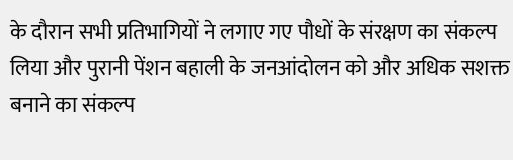के दौरान सभी प्रतिभागियों ने लगाए गए पौधों के संरक्षण का संकल्प लिया और पुरानी पेंशन बहाली के जनआंदोलन को और अधिक सशक्त बनाने का संकल्प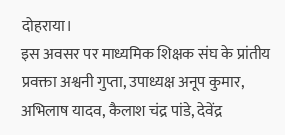दोहराया।
इस अवसर पर माध्यमिक शिक्षक संघ के प्रांतीय प्रवक्ता अश्वनी गुप्ता, उपाध्यक्ष अनूप कुमार, अभिलाष यादव, कैलाश चंद्र पांडे, देवेंद्र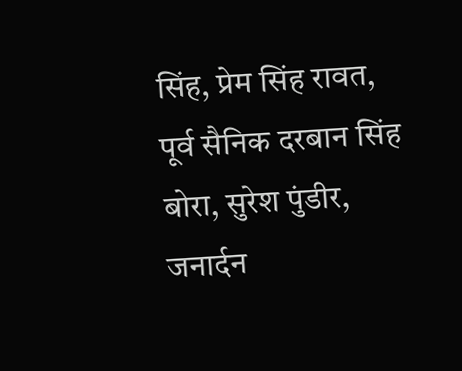सिंह, प्रेम सिंह रावत, पूर्व सैनिक दरबान सिंह बोरा, सुरेश पुंडीर, जनार्दन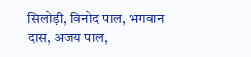सिलोड़ी, विनोद पाल, भगवान दास, अजय पाल,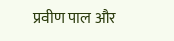प्रवीण पाल और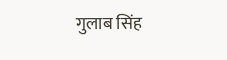गुलाब सिंह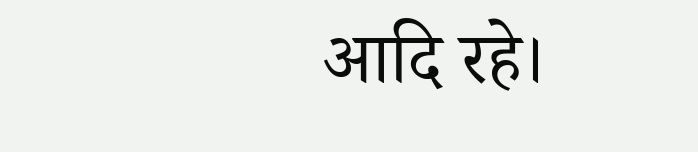आदि रहे।